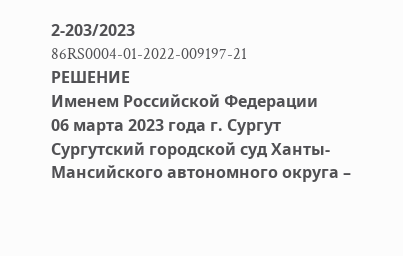2-203/2023
86RS0004-01-2022-009197-21
РЕШЕНИЕ
Именем Российской Федерации
06 марта 2023 года г. Сургут
Сургутский городской суд Ханты-Мансийского автономного округа –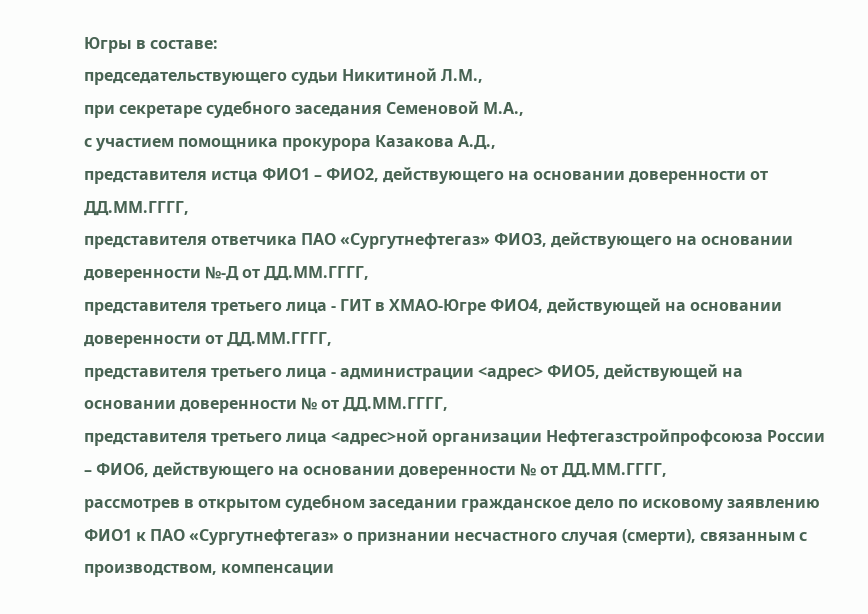Югры в составе:
председательствующего судьи Никитиной Л.М.,
при секретаре судебного заседания Семеновой М.А.,
с участием помощника прокурора Казакова А.Д.,
представителя истца ФИО1 – ФИО2, действующего на основании доверенности от ДД.ММ.ГГГГ,
представителя ответчика ПАО «Сургутнефтегаз» ФИО3, действующего на основании доверенности №-Д от ДД.ММ.ГГГГ,
представителя третьего лица - ГИТ в ХМАО-Югре ФИО4, действующей на основании доверенности от ДД.ММ.ГГГГ,
представителя третьего лица - администрации <адрес> ФИО5, действующей на основании доверенности № от ДД.ММ.ГГГГ,
представителя третьего лица <адрес>ной организации Нефтегазстройпрофсоюза России – ФИО6, действующего на основании доверенности № от ДД.ММ.ГГГГ,
рассмотрев в открытом судебном заседании гражданское дело по исковому заявлению ФИО1 к ПАО «Сургутнефтегаз» о признании несчастного случая (смерти), связанным с производством, компенсации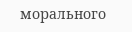морального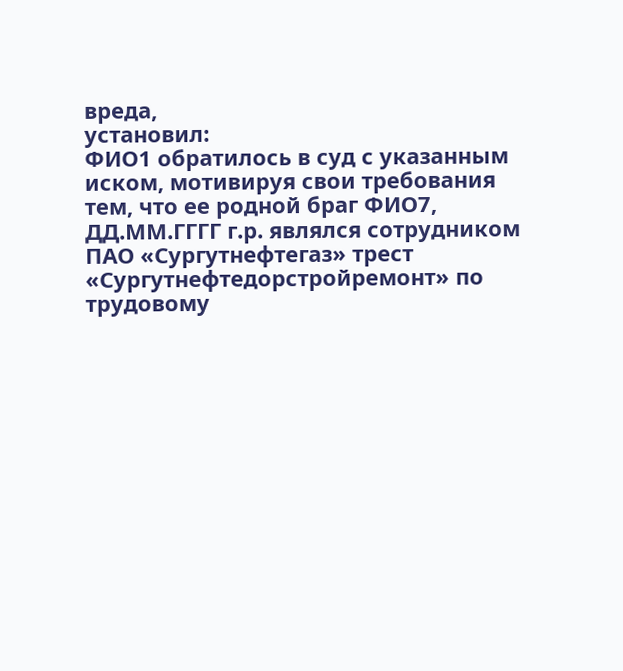вреда,
установил:
ФИО1 обратилось в суд с указанным иском, мотивируя свои требования тем, что ее родной браг ФИО7, ДД.ММ.ГГГГ г.р. являлся сотрудником ПАО «Сургутнефтегаз» трест «Сургутнефтедорстройремонт» по трудовому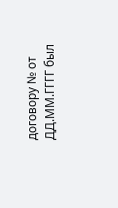договору № от ДД.ММ.ГГГГ был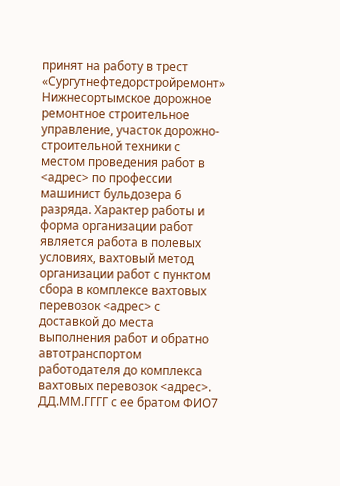принят на работу в трест «Сургутнефтедорстройремонт» Нижнесортымское дорожное ремонтное строительное управление, участок дорожно-строительной техники с местом проведения работ в <адрес> по профессии машинист бульдозера 6 разряда. Характер работы и форма организации работ является работа в полевых условиях, вахтовый метод организации работ с пунктом сбора в комплексе вахтовых перевозок <адрес> с доставкой до места выполнения работ и обратно автотранспортом работодателя до комплекса вахтовых перевозок <адрес>. ДД.ММ.ГГГГ с ее братом ФИО7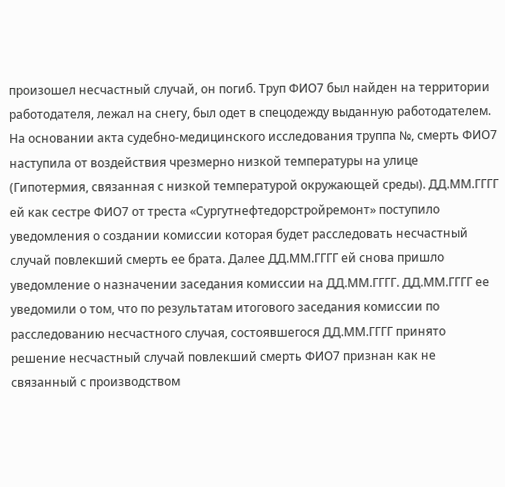произошел несчастный случай, он погиб. Труп ФИО7 был найден на территории работодателя, лежал на снегу, был одет в спецодежду выданную работодателем. На основании акта судебно-медицинского исследования труппа №, смерть ФИО7 наступила от воздействия чрезмерно низкой температуры на улице (Гипотермия, связанная с низкой температурой окружающей среды). ДД.ММ.ГГГГ ей как сестре ФИО7 от треста «Сургутнефтедорстройремонт» поступило уведомления о создании комиссии которая будет расследовать несчастный случай повлекший смерть ее брата. Далее ДД.ММ.ГГГГ ей снова пришло уведомление о назначении заседания комиссии на ДД.ММ.ГГГГ. ДД.ММ.ГГГГ ее уведомили о том, что по результатам итогового заседания комиссии по расследованию несчастного случая, состоявшегося ДД.ММ.ГГГГ принято решение несчастный случай повлекший смерть ФИО7 признан как не связанный с производством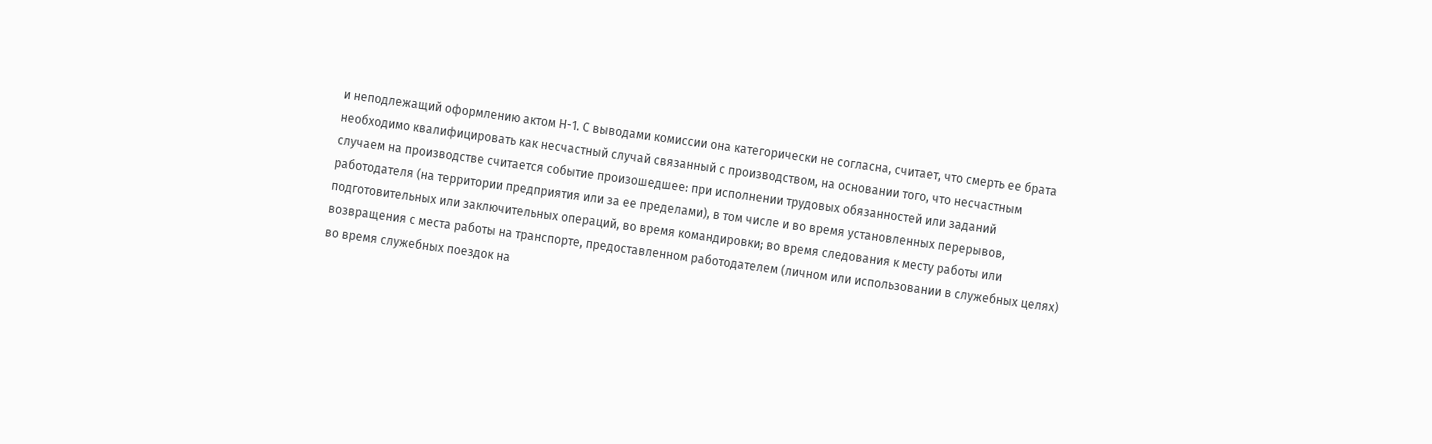и неподлежащий оформлению актом Н-1. С выводами комиссии она категорически не согласна, считает, что смерть ее брата необходимо квалифицировать как несчастный случай связанный с производством, на основании того, что несчастным случаем на производстве считается событие произошедшее: при исполнении трудовых обязанностей или заданий работодателя (на территории предприятия или за ее пределами), в том числе и во время установленных перерывов, подготовительных или заключительных операций, во время командировки; во время следования к месту работы или возвращения с места работы на транспорте, предоставленном работодателем (личном или использовании в служебных целях) во время служебных поездок на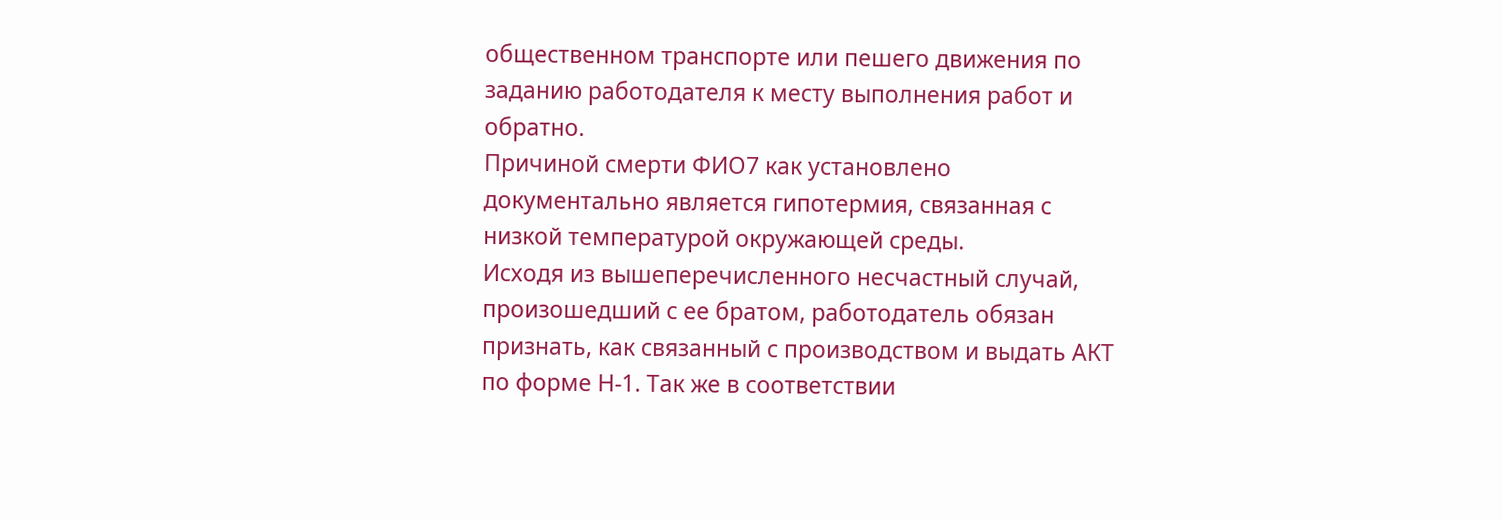общественном транспорте или пешего движения по заданию работодателя к месту выполнения работ и обратно.
Причиной смерти ФИО7 как установлено документально является гипотермия, связанная с низкой температурой окружающей среды.
Исходя из вышеперечисленного несчастный случай, произошедший с ее братом, работодатель обязан признать, как связанный с производством и выдать АКТ по форме Н-1. Так же в соответствии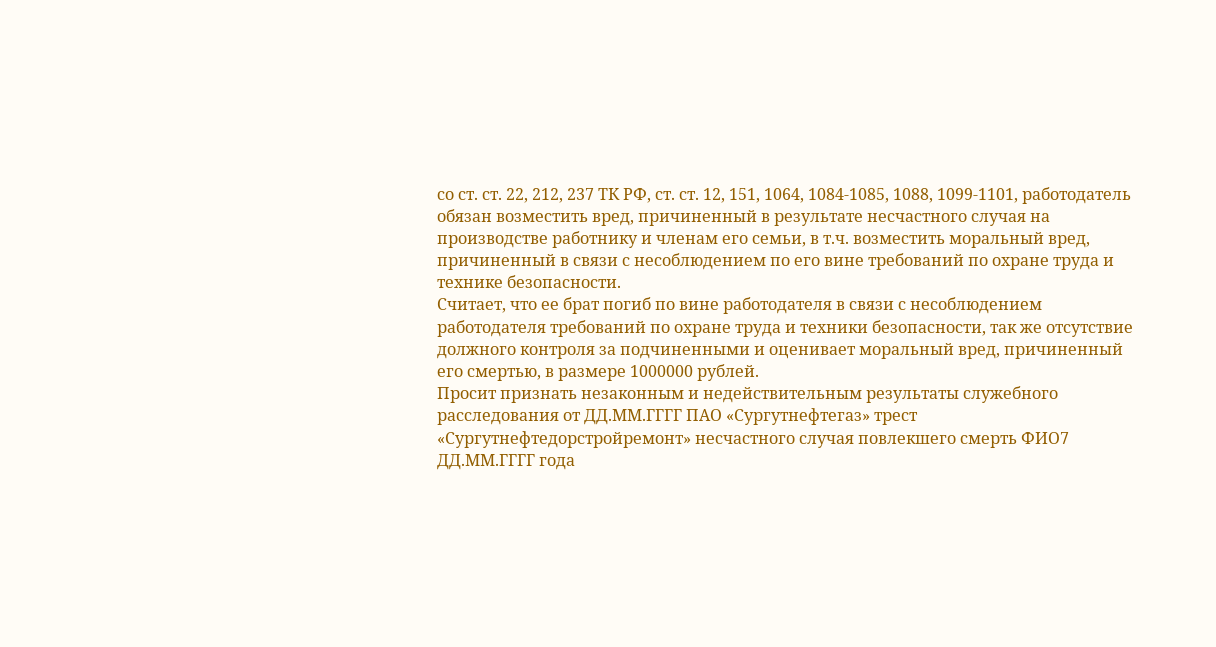со ст. ст. 22, 212, 237 ТК РФ, ст. ст. 12, 151, 1064, 1084-1085, 1088, 1099-1101, работодатель обязан возместить вред, причиненный в результате несчастного случая на производстве работнику и членам его семьи, в т.ч. возместить моральный вред, причиненный в связи с несоблюдением по его вине требований по охране труда и технике безопасности.
Считает, что ее брат погиб по вине работодателя в связи с несоблюдением работодателя требований по охране труда и техники безопасности, так же отсутствие должного контроля за подчиненными и оценивает моральный вред, причиненный его смертью, в размере 1000000 рублей.
Просит признать незаконным и недействительным результаты служебного расследования от ДД.ММ.ГГГГ ПАО «Сургутнефтегаз» трест «Сургутнефтедорстройремонт» несчастного случая повлекшего смерть ФИО7 ДД.ММ.ГГГГ года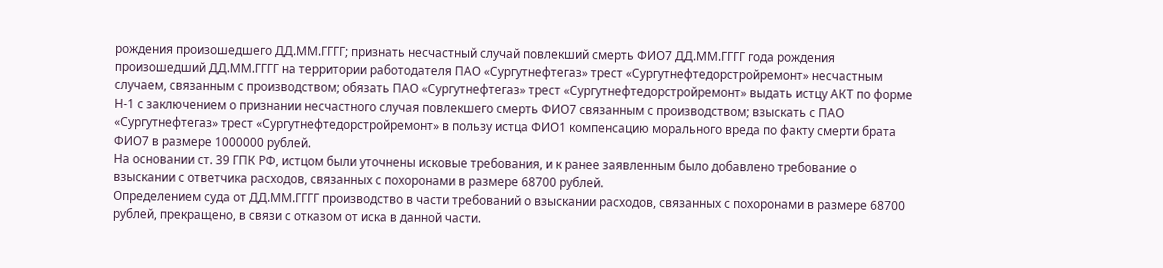рождения произошедшего ДД.ММ.ГГГГ; признать несчастный случай повлекший смерть ФИО7 ДД.ММ.ГГГГ года рождения произошедший ДД.ММ.ГГГГ на территории работодателя ПАО «Сургутнефтегаз» трест «Сургутнефтедорстройремонт» несчастным случаем, связанным с производством; обязать ПАО «Сургутнефтегаз» трест «Сургутнефтедорстройремонт» выдать истцу АКТ по форме Н-1 с заключением о признании несчастного случая повлекшего смерть ФИО7 связанным с производством; взыскать с ПАО «Сургутнефтегаз» трест «Сургутнефтедорстройремонт» в пользу истца ФИО1 компенсацию морального вреда по факту смерти брата ФИО7 в размере 1000000 рублей.
На основании ст. 39 ГПК РФ, истцом были уточнены исковые требования, и к ранее заявленным было добавлено требование о взыскании с ответчика расходов, связанных с похоронами в размере 68700 рублей.
Определением суда от ДД.ММ.ГГГГ производство в части требований о взыскании расходов, связанных с похоронами в размере 68700 рублей, прекращено, в связи с отказом от иска в данной части.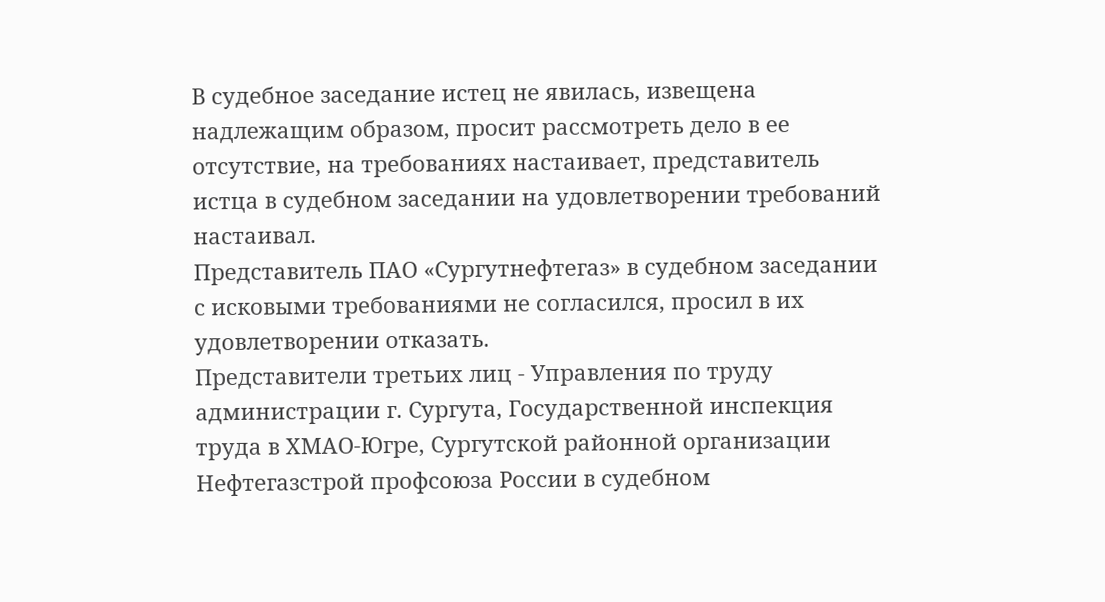В судебное заседание истец не явилась, извещена надлежащим образом, просит рассмотреть дело в ее отсутствие, на требованиях настаивает, представитель истца в судебном заседании на удовлетворении требований настаивал.
Представитель ПАО «Сургутнефтегаз» в судебном заседании с исковыми требованиями не согласился, просил в их удовлетворении отказать.
Представители третьих лиц - Управления по труду администрации г. Сургута, Государственной инспекция труда в ХМАО-Югре, Сургутской районной организации Нефтегазстрой профсоюза России в судебном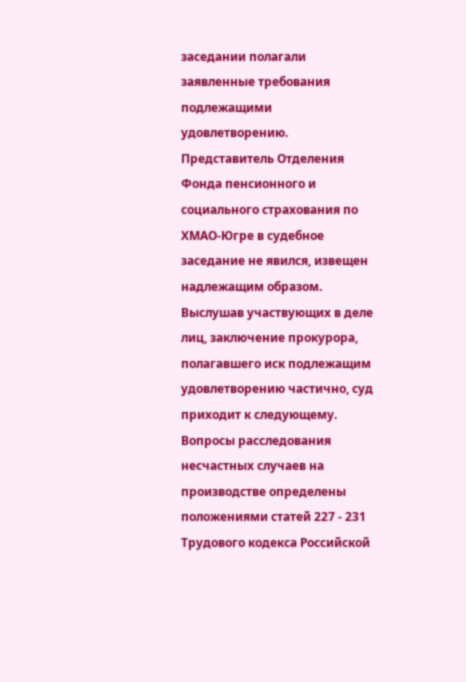заседании полагали заявленные требования подлежащими удовлетворению.
Представитель Отделения Фонда пенсионного и социального страхования по ХМАО-Югре в судебное заседание не явился, извещен надлежащим образом.
Выслушав участвующих в деле лиц, заключение прокурора, полагавшего иск подлежащим удовлетворению частично, суд приходит к следующему.
Вопросы расследования несчастных случаев на производстве определены положениями статей 227 - 231 Трудового кодекса Российской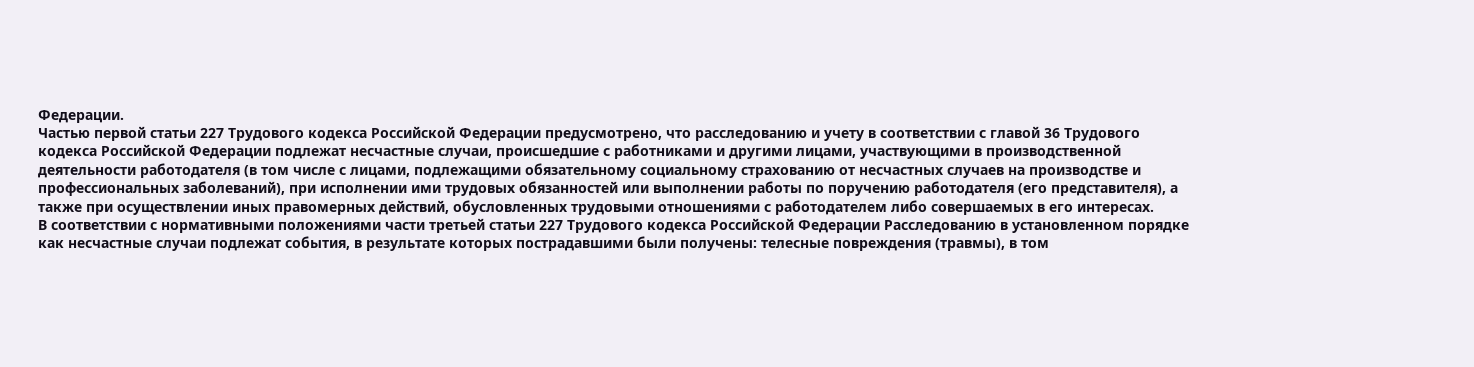Федерации.
Частью первой статьи 227 Трудового кодекса Российской Федерации предусмотрено, что расследованию и учету в соответствии с главой 36 Трудового кодекса Российской Федерации подлежат несчастные случаи, происшедшие с работниками и другими лицами, участвующими в производственной деятельности работодателя (в том числе с лицами, подлежащими обязательному социальному страхованию от несчастных случаев на производстве и профессиональных заболеваний), при исполнении ими трудовых обязанностей или выполнении работы по поручению работодателя (его представителя), а также при осуществлении иных правомерных действий, обусловленных трудовыми отношениями с работодателем либо совершаемых в его интересах.
В соответствии с нормативными положениями части третьей статьи 227 Трудового кодекса Российской Федерации Расследованию в установленном порядке как несчастные случаи подлежат события, в результате которых пострадавшими были получены: телесные повреждения (травмы), в том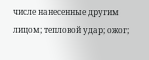числе нанесенные другим лицом; тепловой удар; ожог;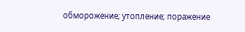обморожение; утопление; поражение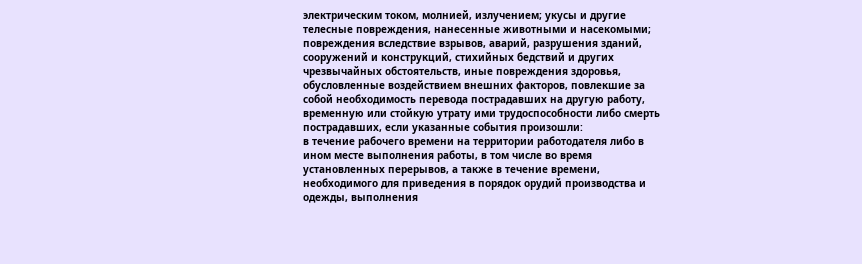электрическим током, молнией, излучением; укусы и другие телесные повреждения, нанесенные животными и насекомыми; повреждения вследствие взрывов, аварий, разрушения зданий, сооружений и конструкций, стихийных бедствий и других чрезвычайных обстоятельств, иные повреждения здоровья, обусловленные воздействием внешних факторов, повлекшие за собой необходимость перевода пострадавших на другую работу, временную или стойкую утрату ими трудоспособности либо смерть пострадавших, если указанные события произошли:
в течение рабочего времени на территории работодателя либо в ином месте выполнения работы, в том числе во время установленных перерывов, а также в течение времени, необходимого для приведения в порядок орудий производства и одежды, выполнения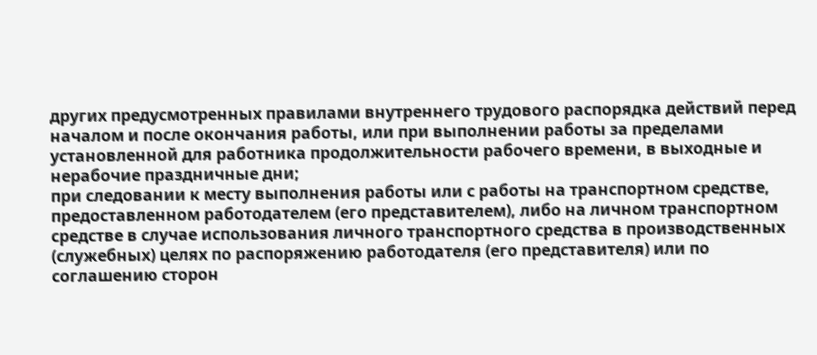других предусмотренных правилами внутреннего трудового распорядка действий перед началом и после окончания работы, или при выполнении работы за пределами установленной для работника продолжительности рабочего времени, в выходные и нерабочие праздничные дни;
при следовании к месту выполнения работы или с работы на транспортном средстве, предоставленном работодателем (его представителем), либо на личном транспортном средстве в случае использования личного транспортного средства в производственных (служебных) целях по распоряжению работодателя (его представителя) или по соглашению сторон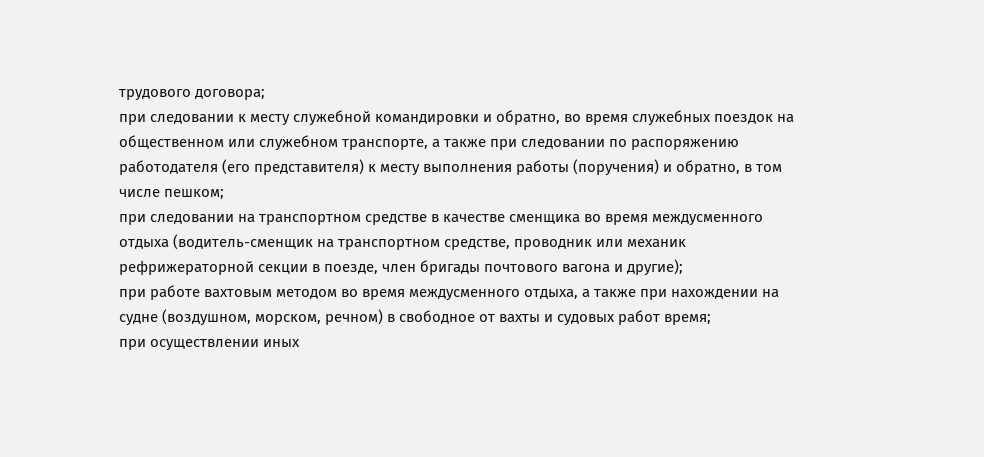трудового договора;
при следовании к месту служебной командировки и обратно, во время служебных поездок на общественном или служебном транспорте, а также при следовании по распоряжению работодателя (его представителя) к месту выполнения работы (поручения) и обратно, в том числе пешком;
при следовании на транспортном средстве в качестве сменщика во время междусменного отдыха (водитель-сменщик на транспортном средстве, проводник или механик рефрижераторной секции в поезде, член бригады почтового вагона и другие);
при работе вахтовым методом во время междусменного отдыха, а также при нахождении на судне (воздушном, морском, речном) в свободное от вахты и судовых работ время;
при осуществлении иных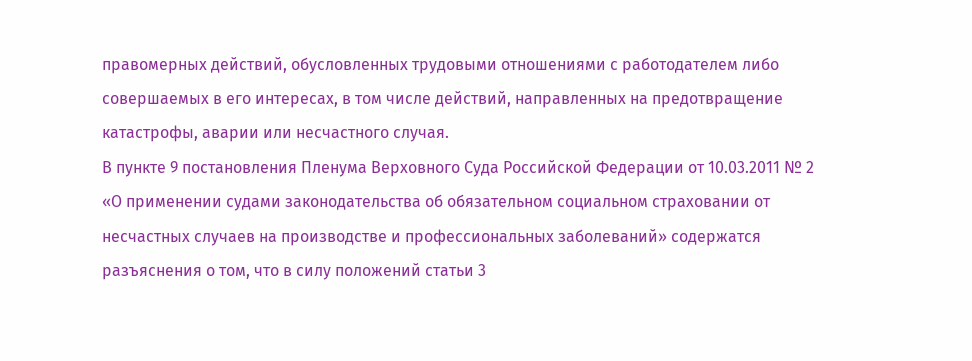правомерных действий, обусловленных трудовыми отношениями с работодателем либо совершаемых в его интересах, в том числе действий, направленных на предотвращение катастрофы, аварии или несчастного случая.
В пункте 9 постановления Пленума Верховного Суда Российской Федерации от 10.03.2011 № 2 «О применении судами законодательства об обязательном социальном страховании от несчастных случаев на производстве и профессиональных заболеваний» содержатся разъяснения о том, что в силу положений статьи 3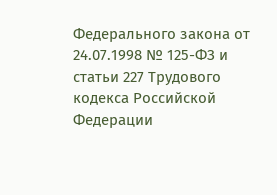Федерального закона от 24.07.1998 № 125-ФЗ и статьи 227 Трудового кодекса Российской Федерации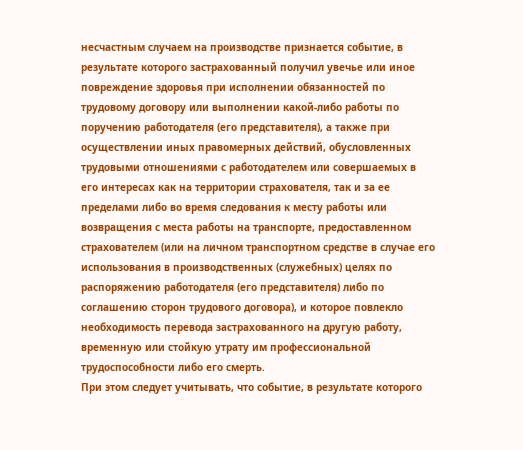несчастным случаем на производстве признается событие, в результате которого застрахованный получил увечье или иное повреждение здоровья при исполнении обязанностей по трудовому договору или выполнении какой-либо работы по поручению работодателя (его представителя), а также при осуществлении иных правомерных действий, обусловленных трудовыми отношениями с работодателем или совершаемых в его интересах как на территории страхователя, так и за ее пределами либо во время следования к месту работы или возвращения с места работы на транспорте, предоставленном страхователем (или на личном транспортном средстве в случае его использования в производственных (служебных) целях по распоряжению работодателя (его представителя) либо по соглашению сторон трудового договора), и которое повлекло необходимость перевода застрахованного на другую работу, временную или стойкую утрату им профессиональной трудоспособности либо его смерть.
При этом следует учитывать, что событие, в результате которого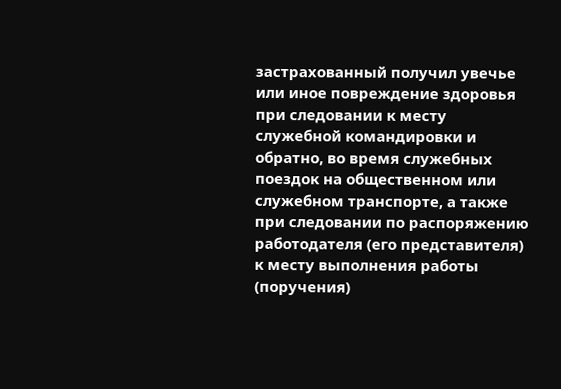застрахованный получил увечье или иное повреждение здоровья при следовании к месту служебной командировки и обратно, во время служебных поездок на общественном или служебном транспорте, а также при следовании по распоряжению работодателя (его представителя) к месту выполнения работы (поручения)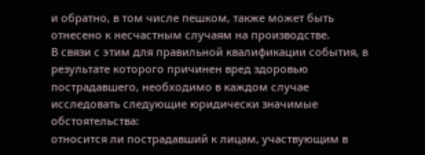и обратно, в том числе пешком, также может быть отнесено к несчастным случаям на производстве.
В связи с этим для правильной квалификации события, в результате которого причинен вред здоровью пострадавшего, необходимо в каждом случае исследовать следующие юридически значимые обстоятельства:
относится ли пострадавший к лицам, участвующим в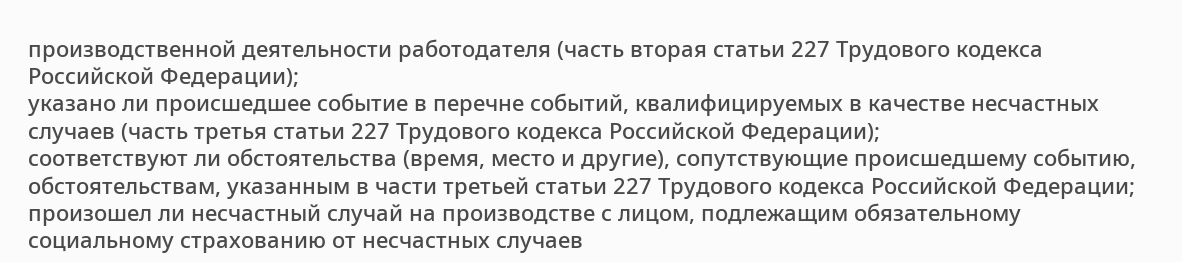производственной деятельности работодателя (часть вторая статьи 227 Трудового кодекса Российской Федерации);
указано ли происшедшее событие в перечне событий, квалифицируемых в качестве несчастных случаев (часть третья статьи 227 Трудового кодекса Российской Федерации);
соответствуют ли обстоятельства (время, место и другие), сопутствующие происшедшему событию, обстоятельствам, указанным в части третьей статьи 227 Трудового кодекса Российской Федерации;
произошел ли несчастный случай на производстве с лицом, подлежащим обязательному социальному страхованию от несчастных случаев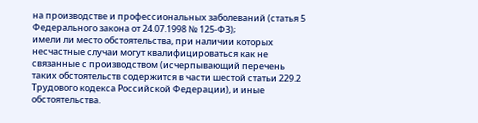на производстве и профессиональных заболеваний (статья 5 Федерального закона от 24.07.1998 № 125-ФЗ);
имели ли место обстоятельства, при наличии которых несчастные случаи могут квалифицироваться как не связанные с производством (исчерпывающий перечень таких обстоятельств содержится в части шестой статьи 229.2 Трудового кодекса Российской Федерации), и иные обстоятельства.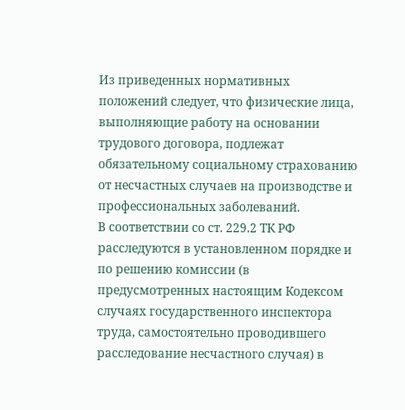Из приведенных нормативных положений следует, что физические лица, выполняющие работу на основании трудового договора, подлежат обязательному социальному страхованию от несчастных случаев на производстве и профессиональных заболеваний.
В соответствии со ст. 229.2 ТК РФ расследуются в установленном порядке и по решению комиссии (в предусмотренных настоящим Кодексом случаях государственного инспектора труда, самостоятельно проводившего расследование несчастного случая) в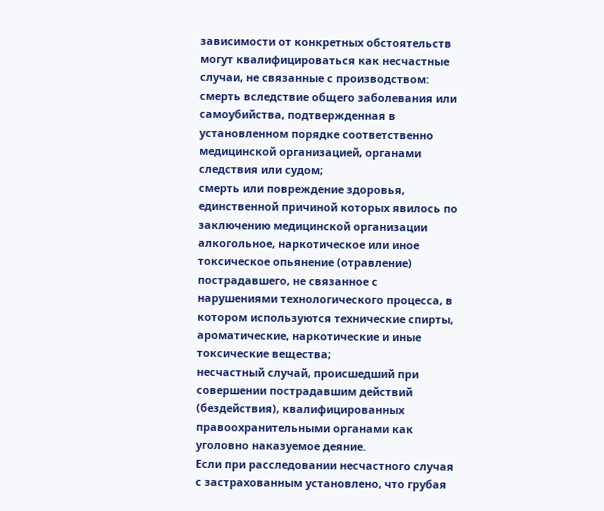зависимости от конкретных обстоятельств могут квалифицироваться как несчастные случаи, не связанные с производством:
смерть вследствие общего заболевания или самоубийства, подтвержденная в установленном порядке соответственно медицинской организацией, органами следствия или судом;
смерть или повреждение здоровья, единственной причиной которых явилось по заключению медицинской организации алкогольное, наркотическое или иное токсическое опьянение (отравление) пострадавшего, не связанное с нарушениями технологического процесса, в котором используются технические спирты, ароматические, наркотические и иные токсические вещества;
несчастный случай, происшедший при совершении пострадавшим действий (бездействия), квалифицированных правоохранительными органами как уголовно наказуемое деяние.
Если при расследовании несчастного случая с застрахованным установлено, что грубая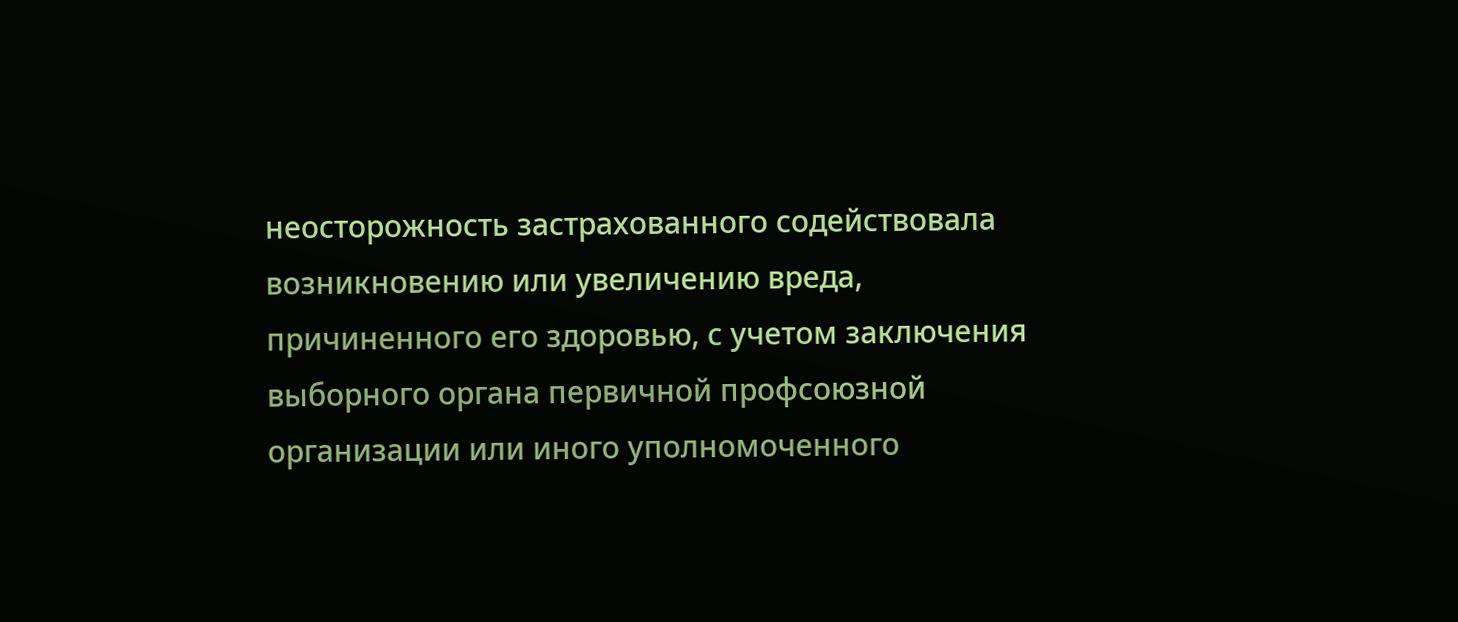неосторожность застрахованного содействовала возникновению или увеличению вреда, причиненного его здоровью, с учетом заключения выборного органа первичной профсоюзной организации или иного уполномоченного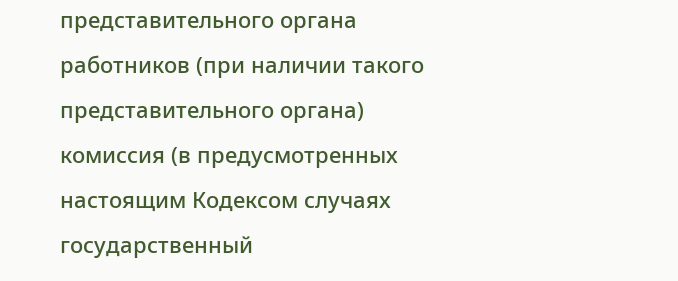представительного органа работников (при наличии такого представительного органа) комиссия (в предусмотренных настоящим Кодексом случаях государственный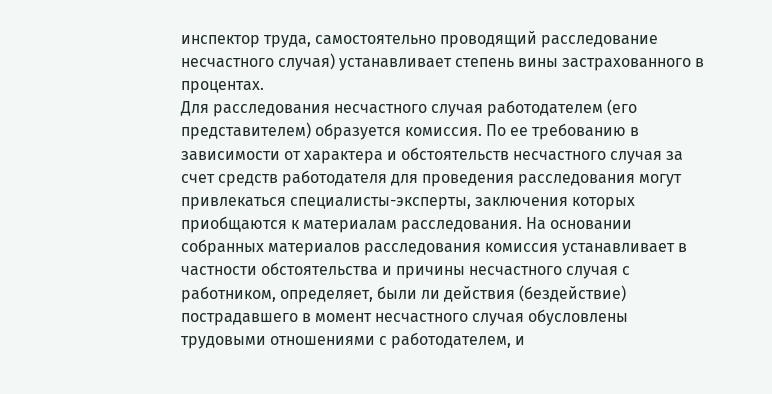инспектор труда, самостоятельно проводящий расследование несчастного случая) устанавливает степень вины застрахованного в процентах.
Для расследования несчастного случая работодателем (его представителем) образуется комиссия. По ее требованию в зависимости от характера и обстоятельств несчастного случая за счет средств работодателя для проведения расследования могут привлекаться специалисты-эксперты, заключения которых приобщаются к материалам расследования. На основании собранных материалов расследования комиссия устанавливает в частности обстоятельства и причины несчастного случая с работником, определяет, были ли действия (бездействие) пострадавшего в момент несчастного случая обусловлены трудовыми отношениями с работодателем, и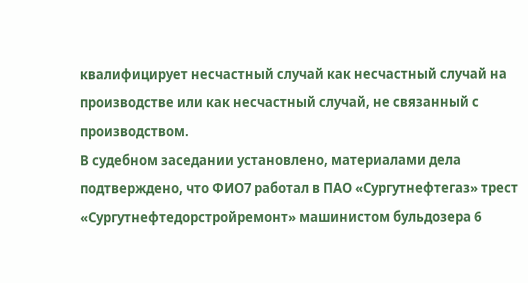квалифицирует несчастный случай как несчастный случай на производстве или как несчастный случай, не связанный с производством.
В судебном заседании установлено, материалами дела подтверждено, что ФИО7 работал в ПАО «Сургутнефтегаз» трест «Сургутнефтедорстройремонт» машинистом бульдозера 6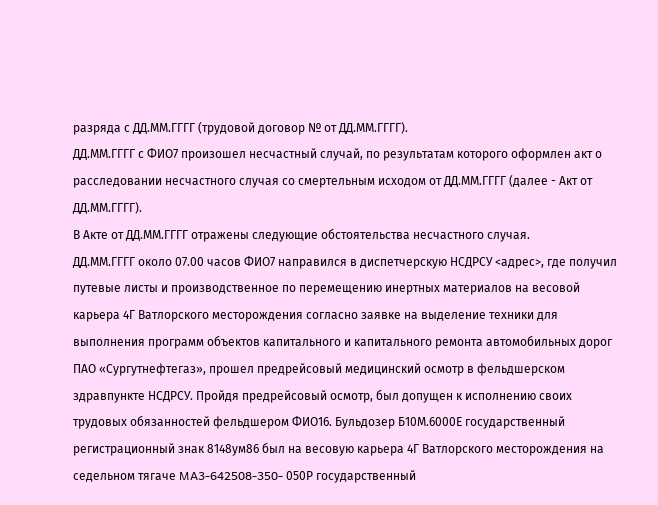разряда с ДД.ММ.ГГГГ (трудовой договор № от ДД.ММ.ГГГГ).
ДД.ММ.ГГГГ с ФИО7 произошел несчастный случай, по результатам которого оформлен акт о расследовании несчастного случая со смертельным исходом от ДД.ММ.ГГГГ (далее - Акт от ДД.ММ.ГГГГ).
В Акте от ДД.ММ.ГГГГ отражены следующие обстоятельства несчастного случая.
ДД.ММ.ГГГГ около 07.00 часов ФИО7 направился в диспетчерскую НСДРСУ <адрес>, где получил путевые листы и производственное по перемещению инертных материалов на весовой карьера 4Г Ватлорского месторождения согласно заявке на выделение техники для выполнения программ объектов капитального и капитального ремонта автомобильных дорог ПАО «Сургутнефтегаз», прошел предрейсовый медицинский осмотр в фельдшерском здравпункте НСДРСУ. Пройдя предрейсовый осмотр, был допущен к исполнению своих трудовых обязанностей фельдшером ФИО16. Бульдозер Б10М.6000Е государственный регистрационный знак 8148ум86 был на весовую карьера 4Г Ватлорского месторождения на седельном тягаче MA3-642508-350- 050Р государственный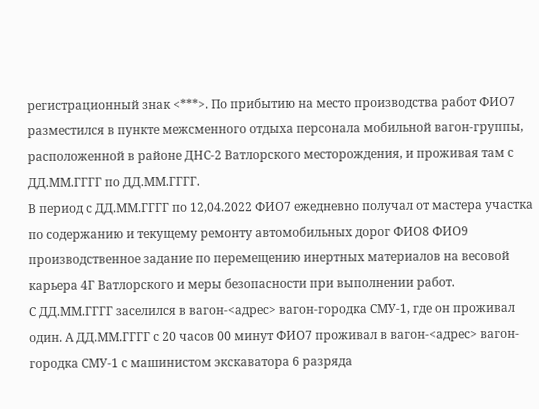регистрационный знак <***>. По прибытию на место производства работ ФИО7 разместился в пункте межсменного отдыха персонала мобильной вагон-группы, расположенной в районе ДНС-2 Ватлорского месторождения, и проживая там с ДД.ММ.ГГГГ по ДД.ММ.ГГГГ.
В период с ДД.ММ.ГГГГ по 12,04.2022 ФИО7 ежедневно получал от мастера участка по содержанию и текущему ремонту автомобильных дорог ФИО8 ФИО9 производственное задание по перемещению инертных материалов на весовой карьера 4Г Ватлорского и меры безопасности при выполнении работ.
С ДД.ММ.ГГГГ заселился в вагон-<адрес> вагон-городка СМУ-1, где он проживал один. А ДД.ММ.ГГГГ с 20 часов 00 минут ФИО7 проживал в вагон-<адрес> вагон-городка СМУ-1 с машинистом экскаватора 6 разряда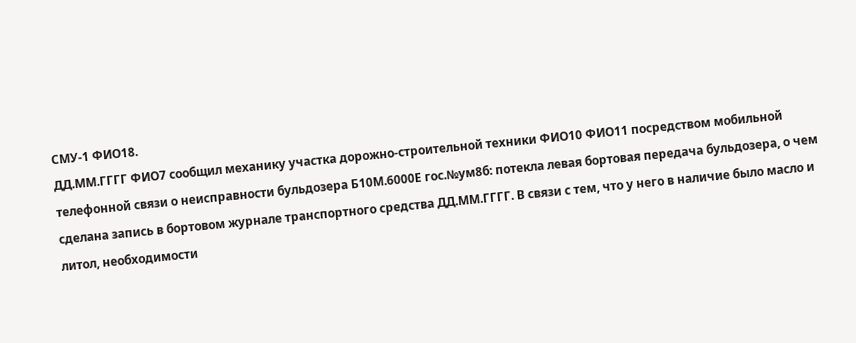СМУ-1 ФИО18.
ДД.ММ.ГГГГ ФИО7 сообщил механику участка дорожно-строительной техники ФИО10 ФИО11 посредством мобильной телефонной связи о неисправности бульдозера Б10М.6000Е гос.№ум8б: потекла левая бортовая передача бульдозера, о чем сделана запись в бортовом журнале транспортного средства ДД.ММ.ГГГГ. В связи с тем, что у него в наличие было масло и литол, необходимости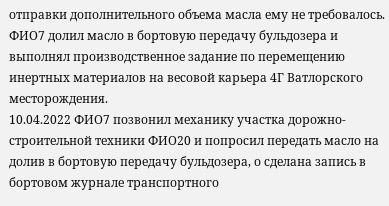отправки дополнительного объема масла ему не требовалось. ФИО7 долил масло в бортовую передачу бульдозера и выполнял производственное задание по перемещению инертных материалов на весовой карьера 4Г Ватлорского месторождения.
10.04.2022 ФИО7 позвонил механику участка дорожно-строительной техники ФИО20 и попросил передать масло на долив в бортовую передачу бульдозера, о сделана запись в бортовом журнале транспортного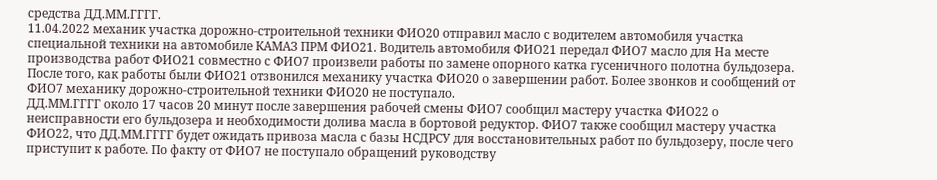средства ДД.ММ.ГГГГ.
11.04.2022 механик участка дорожно-строительной техники ФИО20 отправил масло с водителем автомобиля участка специальной техники на автомобиле КАМАЗ ПРМ ФИО21. Водитель автомобиля ФИО21 передал ФИО7 масло для На месте производства работ ФИО21 совместно с ФИО7 произвели работы по замене опорного катка гусеничного полотна бульдозера. После того, как работы были ФИО21 отзвонился механику участка ФИО20 о завершении работ. Более звонков и сообщений от ФИО7 механику дорожно-строительной техники ФИО20 не поступало.
ДД.ММ.ГГГГ около 17 часов 20 минут после завершения рабочей смены ФИО7 сообщил мастеру участка ФИО22 о неисправности его бульдозера и необходимости долива масла в бортовой редуктор. ФИО7 также сообщил мастеру участка ФИО22, что ДД.ММ.ГГГГ будет ожидать привоза масла с базы НСДРСУ для восстановительных работ по бульдозеру, после чего приступит к работе. По факту от ФИО7 не поступало обращений руководству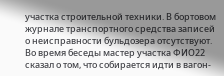участка строительной техники. В бортовом журнале транспортного средства записей о неисправности бульдозера отсутствуют. Во время беседы мастер участка ФИО22 сказал о том, что собирается идти в вагон-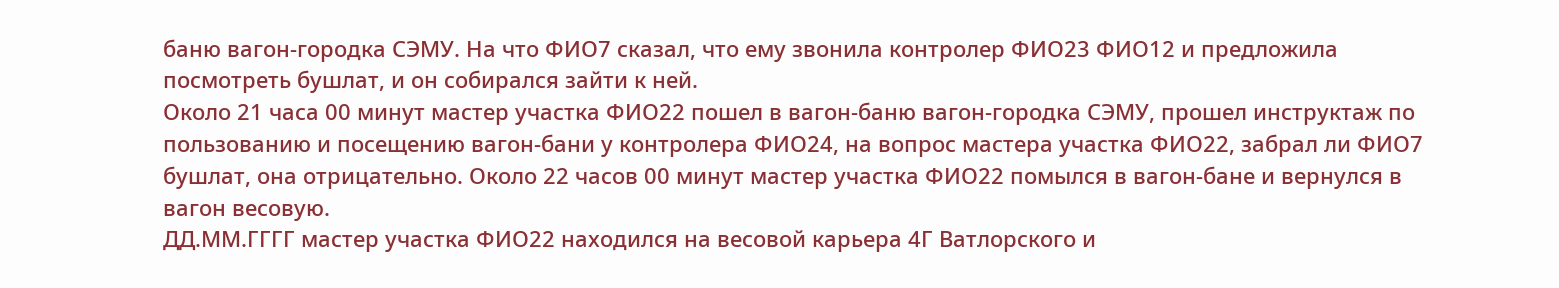баню вагон-городка СЭМУ. На что ФИО7 сказал, что ему звонила контролер ФИО23 ФИО12 и предложила посмотреть бушлат, и он собирался зайти к ней.
Около 21 часа 00 минут мастер участка ФИО22 пошел в вагон-баню вагон-городка СЭМУ, прошел инструктаж по пользованию и посещению вагон-бани у контролера ФИО24, на вопрос мастера участка ФИО22, забрал ли ФИО7 бушлат, она отрицательно. Около 22 часов 00 минут мастер участка ФИО22 помылся в вагон-бане и вернулся в вагон весовую.
ДД.ММ.ГГГГ мастер участка ФИО22 находился на весовой карьера 4Г Ватлорского и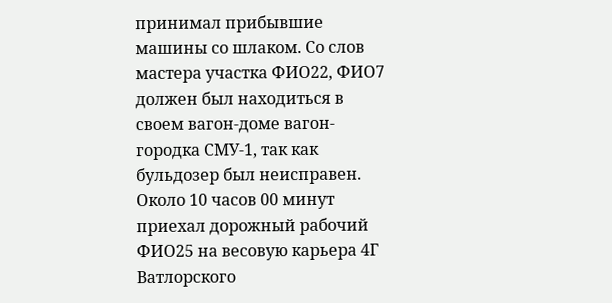принимал прибывшие машины со шлаком. Со слов мастера участка ФИО22, ФИО7 должен был находиться в своем вагон-доме вагон-городка СМУ-1, так как бульдозер был неисправен.
Около 10 часов 00 минут приехал дорожный рабочий ФИО25 на весовую карьера 4Г Ватлорского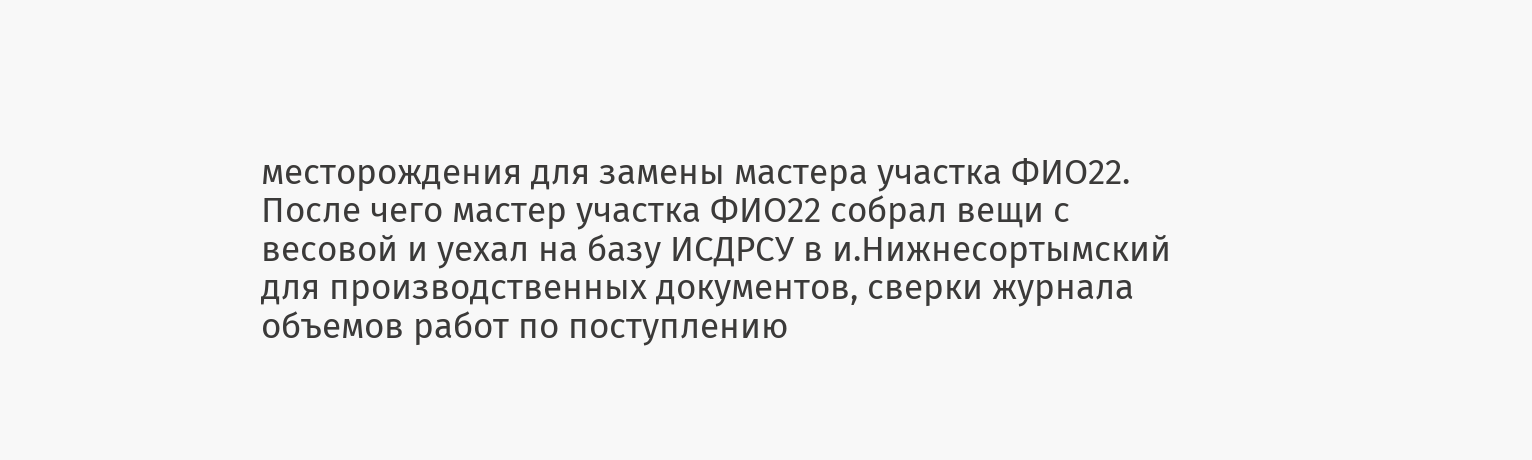месторождения для замены мастера участка ФИО22. После чего мастер участка ФИО22 собрал вещи с весовой и уехал на базу ИСДРСУ в и.Нижнесортымский для производственных документов, сверки журнала объемов работ по поступлению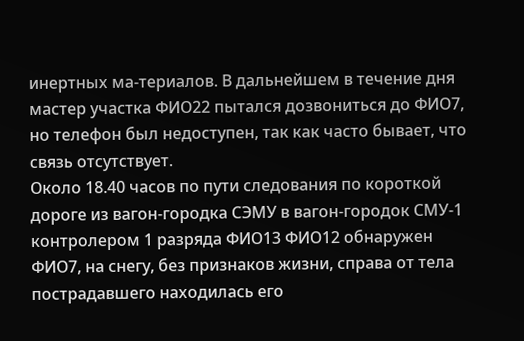инертных ма-териалов. В дальнейшем в течение дня мастер участка ФИО22 пытался дозвониться до ФИО7, но телефон был недоступен, так как часто бывает, что связь отсутствует.
Около 18.40 часов по пути следования по короткой дороге из вагон-городка СЭМУ в вагон-городок СМУ-1 контролером 1 разряда ФИО13 ФИО12 обнаружен ФИО7, на снегу, без признаков жизни, справа от тела пострадавшего находилась его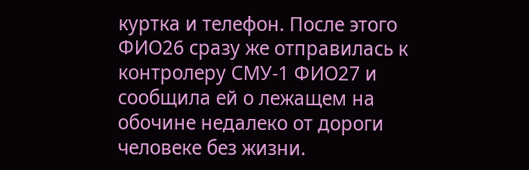куртка и телефон. После этого ФИО26 сразу же отправилась к контролеру СМУ-1 ФИО27 и сообщила ей о лежащем на обочине недалеко от дороги человеке без жизни.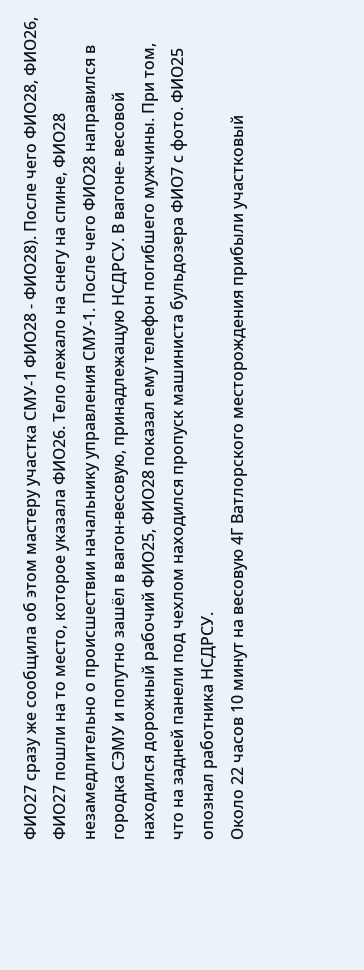ФИО27 сразу же сообщила об этом мастеру участка СМУ-1 ФИО28 - ФИО28). После чего ФИО28, ФИО26, ФИО27 пошли на то место, которое указала ФИО26. Тело лежало на снегу на спине, ФИО28 незамедлительно о происшествии начальнику управления СМУ-1. После чего ФИО28 направился в городка СЭМУ и попутно зашёл в вагон-весовую, принадлежащую НСДРСУ. В вагоне- весовой находился дорожный рабочий ФИО25, ФИО28 показал ему телефон погибшего мужчины. При том, что на задней панели под чехлом находился пропуск машиниста бульдозера ФИО7 с фото. ФИО25 опознал работника НСДРСУ.
Около 22 часов 10 минут на весовую 4Г Ватлорского месторождения прибыли участковый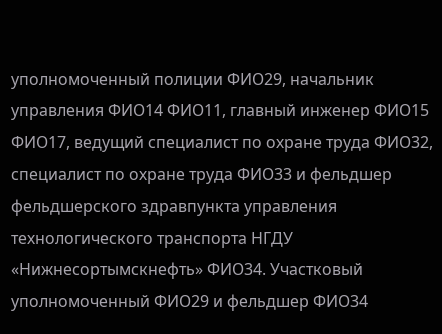уполномоченный полиции ФИО29, начальник управления ФИО14 ФИО11, главный инженер ФИО15 ФИО17, ведущий специалист по охране труда ФИО32, специалист по охране труда ФИО33 и фельдшер фельдшерского здравпункта управления технологического транспорта НГДУ «Нижнесортымскнефть» ФИО34. Участковый уполномоченный ФИО29 и фельдшер ФИО34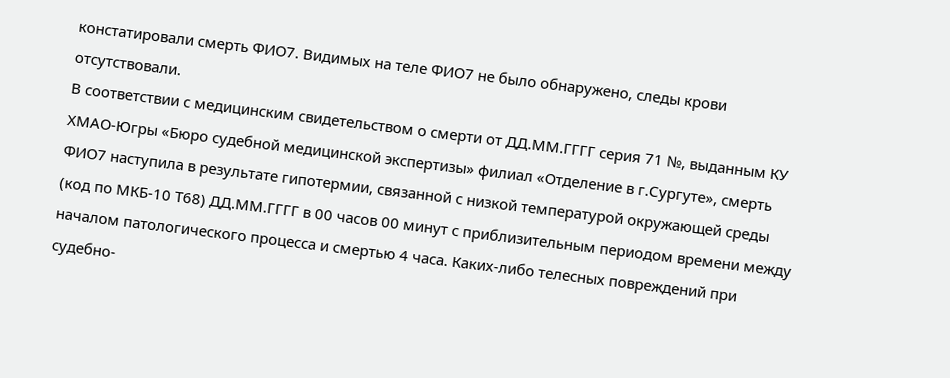констатировали смерть ФИО7. Видимых на теле ФИО7 не было обнаружено, следы крови отсутствовали.
В соответствии с медицинским свидетельством о смерти от ДД.ММ.ГГГГ серия 71 №, выданным КУ ХМАО-Югры «Бюро судебной медицинской экспертизы» филиал «Отделение в г.Сургуте», смерть ФИО7 наступила в результате гипотермии, связанной с низкой температурой окружающей среды (код по МКБ-10 Т68) ДД.ММ.ГГГГ в 00 часов 00 минут с приблизительным периодом времени между началом патологического процесса и смертью 4 часа. Каких-либо телесных повреждений при судебно-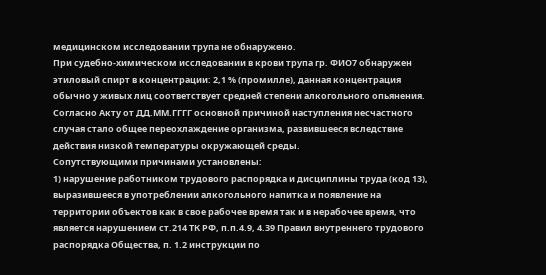медицинском исследовании трупа не обнаружено.
При судебно-химическом исследовании в крови трупа гр. ФИО7 обнаружен этиловый спирт в концентрации: 2,1 % (промилле), данная концентрация обычно у живых лиц соответствует средней степени алкогольного опьянения.
Согласно Акту от ДД.ММ.ГГГГ основной причиной наступления несчастного случая стало общее переохлаждение организма, развившееся вследствие действия низкой температуры окружающей среды.
Сопутствующими причинами установлены:
1) нарушение работником трудового распорядка и дисциплины труда (код 13), выразившееся в употреблении алкогольного напитка и появление на территории объектов как в свое рабочее время так и в нерабочее время, что является нарушением ст.214 ТК РФ, п.п.4.9, 4.39 Правил внутреннего трудового распорядка Общества, п. 1.2 инструкции по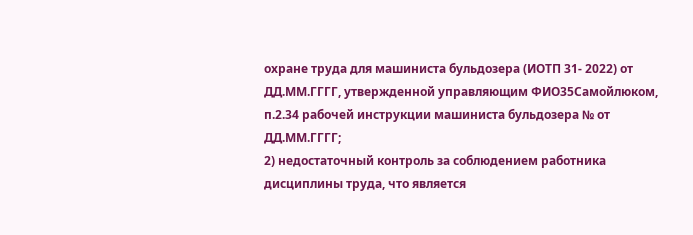охране труда для машиниста бульдозера (ИОТП 31- 2022) от ДД.ММ.ГГГГ, утвержденной управляющим ФИО35Самойлюком, п.2.34 рабочей инструкции машиниста бульдозера № от ДД.ММ.ГГГГ;
2) недостаточный контроль за соблюдением работника дисциплины труда, что является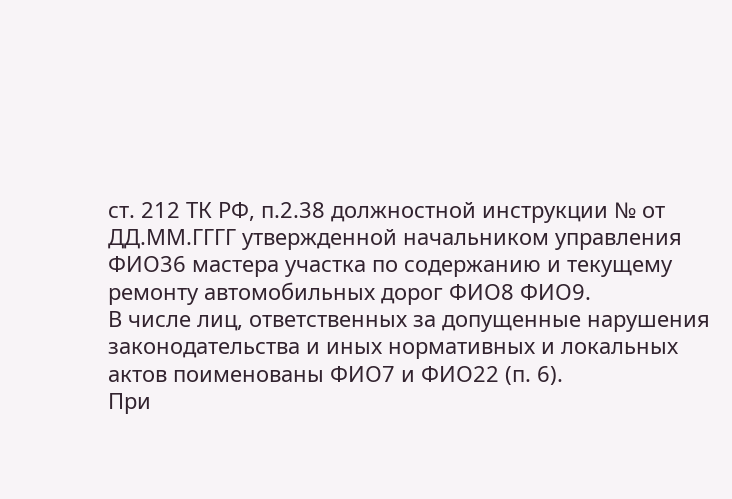ст. 212 ТК РФ, п.2.38 должностной инструкции № от ДД.ММ.ГГГГ утвержденной начальником управления ФИО36 мастера участка по содержанию и текущему ремонту автомобильных дорог ФИО8 ФИО9.
В числе лиц, ответственных за допущенные нарушения законодательства и иных нормативных и локальных актов поименованы ФИО7 и ФИО22 (п. 6).
При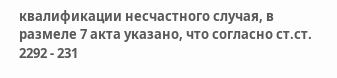квалификации несчастного случая, в размеле 7 акта указано, что согласно ст.ст. 2292 - 231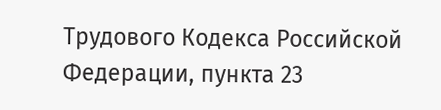Трудового Кодекса Российской Федерации, пункта 23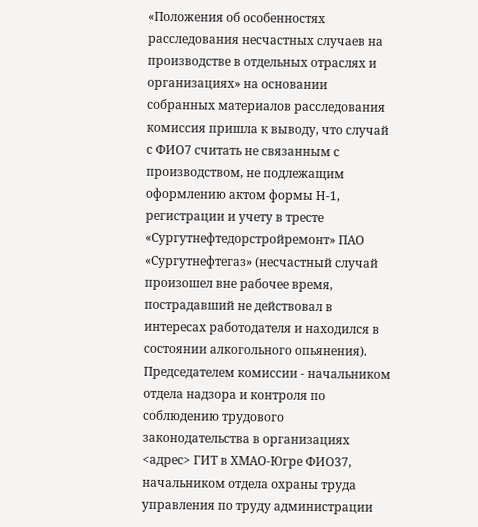«Положения об особенностях расследования несчастных случаев на производстве в отдельных отраслях и организациях» на основании собранных материалов расследования комиссия пришла к выводу, что случай с ФИО7 считать не связанным с производством, не подлежащим оформлению актом формы Н-1, регистрации и учету в тресте «Сургутнефтедорстройремонт» ПАО «Сургутнефтегаз» (несчастный случай произошел вне рабочее время, пострадавший не действовал в интересах работодателя и находился в состоянии алкогольного опьянения).
Председателем комиссии - начальником отдела надзора и контроля по соблюдению трудового законодательства в организациях <адрес> ГИТ в ХМАО-Югре ФИО37, начальником отдела охраны труда управления по труду администрации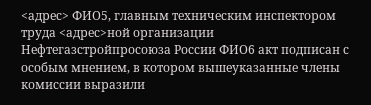<адрес> ФИО5, главным техническим инспектором труда <адрес>ной организации Нефтегазстройпросоюза России ФИО6 акт подписан с особым мнением, в котором вышеуказанные члены комиссии выразили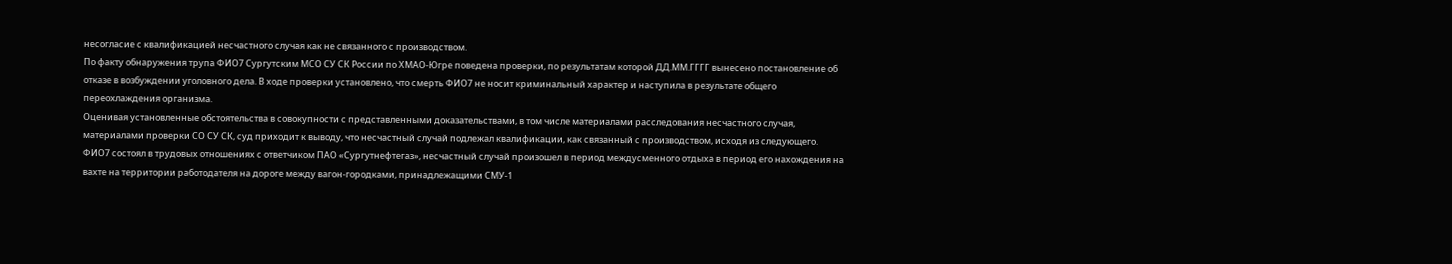несогласие с квалификацией несчастного случая как не связанного с производством.
По факту обнаружения трупа ФИО7 Сургутским МСО СУ СК России по ХМАО-Югре поведена проверки, по результатам которой ДД.ММ.ГГГГ вынесено постановление об отказе в возбуждении уголовного дела. В ходе проверки установлено, что смерть ФИО7 не носит криминальный характер и наступила в результате общего переохлаждения организма.
Оценивая установленные обстоятельства в совокупности с представленными доказательствами, в том числе материалами расследования несчастного случая, материалами проверки СО СУ СК, суд приходит к выводу, что несчастный случай подлежал квалификации, как связанный с производством, исходя из следующего.
ФИО7 состоял в трудовых отношениях с ответчиком ПАО «Сургутнефтегаз», несчастный случай произошел в период междусменного отдыха в период его нахождения на вахте на территории работодателя на дороге между вагон-городками, принадлежащими СМУ-1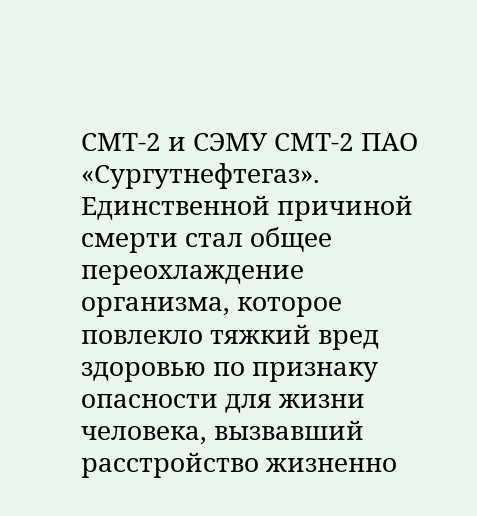СМТ-2 и СЭМУ СМТ-2 ПАО «Сургутнефтегаз». Единственной причиной смерти стал общее переохлаждение организма, которое повлекло тяжкий вред здоровью по признаку опасности для жизни человека, вызвавший расстройство жизненно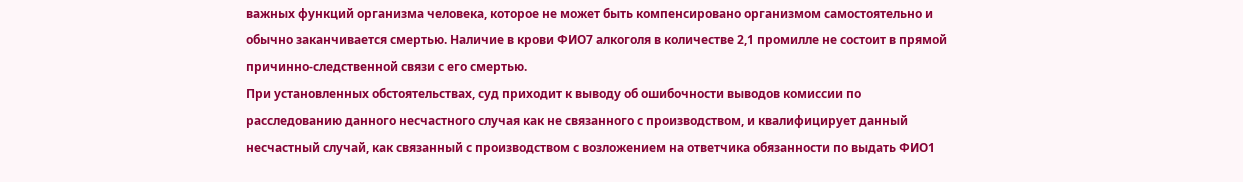важных функций организма человека, которое не может быть компенсировано организмом самостоятельно и обычно заканчивается смертью. Наличие в крови ФИО7 алкоголя в количестве 2,1 промилле не состоит в прямой причинно-следственной связи с его смертью.
При установленных обстоятельствах, суд приходит к выводу об ошибочности выводов комиссии по расследованию данного несчастного случая как не связанного с производством, и квалифицирует данный несчастный случай, как связанный с производством с возложением на ответчика обязанности по выдать ФИО1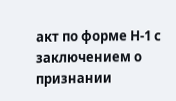акт по форме Н-1 с заключением о признании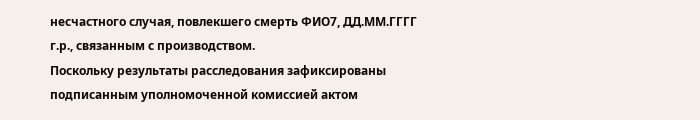несчастного случая, повлекшего смерть ФИО7, ДД.ММ.ГГГГ г.р., связанным с производством.
Поскольку результаты расследования зафиксированы подписанным уполномоченной комиссией актом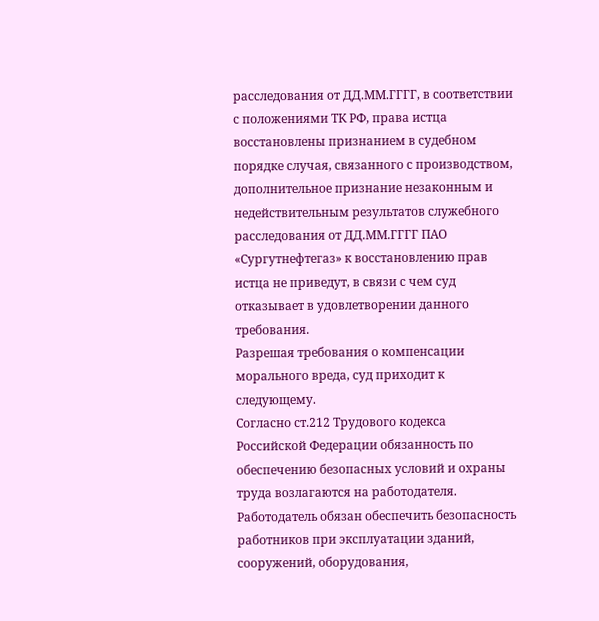расследования от ДД.ММ.ГГГГ, в соответствии с положениями ТК РФ, права истца восстановлены признанием в судебном порядке случая, связанного с производством, дополнительное признание незаконным и недействительным результатов служебного расследования от ДД.ММ.ГГГГ ПАО «Сургутнефтегаз» к восстановлению прав истца не приведут, в связи с чем суд отказывает в удовлетворении данного требования.
Разрешая требования о компенсации морального вреда, суд приходит к следующему.
Согласно ст.212 Трудового кодекса Российской Федерации обязанность по обеспечению безопасных условий и охраны труда возлагаются на работодателя. Работодатель обязан обеспечить безопасность работников при эксплуатации зданий, сооружений, оборудования,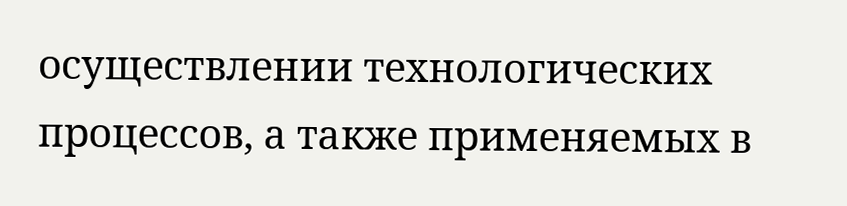осуществлении технологических процессов, а также применяемых в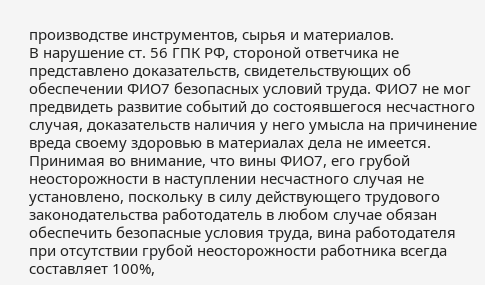производстве инструментов, сырья и материалов.
В нарушение ст. 56 ГПК РФ, стороной ответчика не представлено доказательств, свидетельствующих об обеспечении ФИО7 безопасных условий труда. ФИО7 не мог предвидеть развитие событий до состоявшегося несчастного случая, доказательств наличия у него умысла на причинение вреда своему здоровью в материалах дела не имеется.
Принимая во внимание, что вины ФИО7, его грубой неосторожности в наступлении несчастного случая не установлено, поскольку в силу действующего трудового законодательства работодатель в любом случае обязан обеспечить безопасные условия труда, вина работодателя при отсутствии грубой неосторожности работника всегда составляет 100%,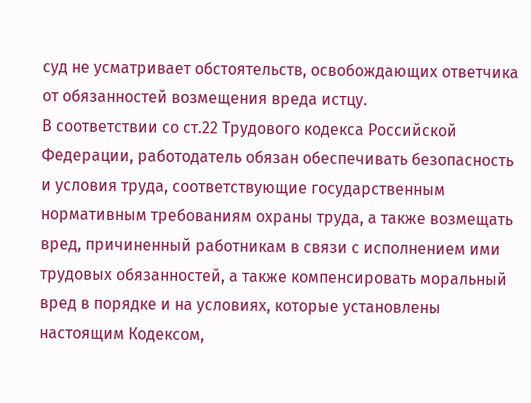суд не усматривает обстоятельств, освобождающих ответчика от обязанностей возмещения вреда истцу.
В соответствии со ст.22 Трудового кодекса Российской Федерации, работодатель обязан обеспечивать безопасность и условия труда, соответствующие государственным нормативным требованиям охраны труда, а также возмещать вред, причиненный работникам в связи с исполнением ими трудовых обязанностей, а также компенсировать моральный вред в порядке и на условиях, которые установлены настоящим Кодексом,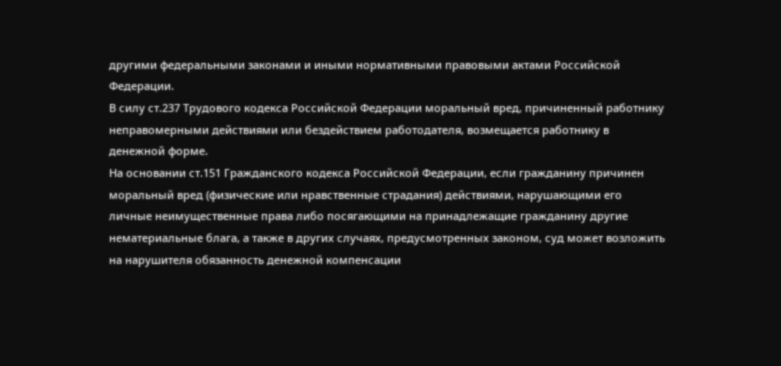другими федеральными законами и иными нормативными правовыми актами Российской Федерации.
В силу ст.237 Трудового кодекса Российской Федерации моральный вред, причиненный работнику неправомерными действиями или бездействием работодателя, возмещается работнику в денежной форме.
На основании ст.151 Гражданского кодекса Российской Федерации, если гражданину причинен моральный вред (физические или нравственные страдания) действиями, нарушающими его личные неимущественные права либо посягающими на принадлежащие гражданину другие нематериальные блага, а также в других случаях, предусмотренных законом, суд может возложить на нарушителя обязанность денежной компенсации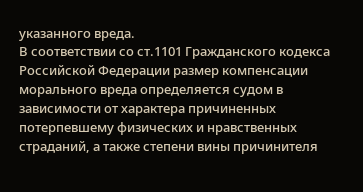указанного вреда.
В соответствии со ст.1101 Гражданского кодекса Российской Федерации размер компенсации морального вреда определяется судом в зависимости от характера причиненных потерпевшему физических и нравственных страданий, а также степени вины причинителя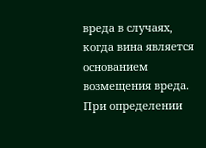вреда в случаях, когда вина является основанием возмещения вреда. При определении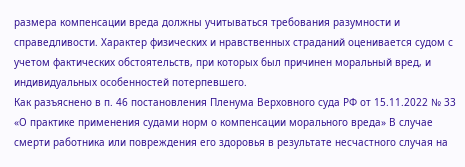размера компенсации вреда должны учитываться требования разумности и справедливости. Характер физических и нравственных страданий оценивается судом с учетом фактических обстоятельств, при которых был причинен моральный вред, и индивидуальных особенностей потерпевшего.
Как разъяснено в п. 46 постановления Пленума Верховного суда РФ от 15.11.2022 № 33 «О практике применения судами норм о компенсации морального вреда» В случае смерти работника или повреждения его здоровья в результате несчастного случая на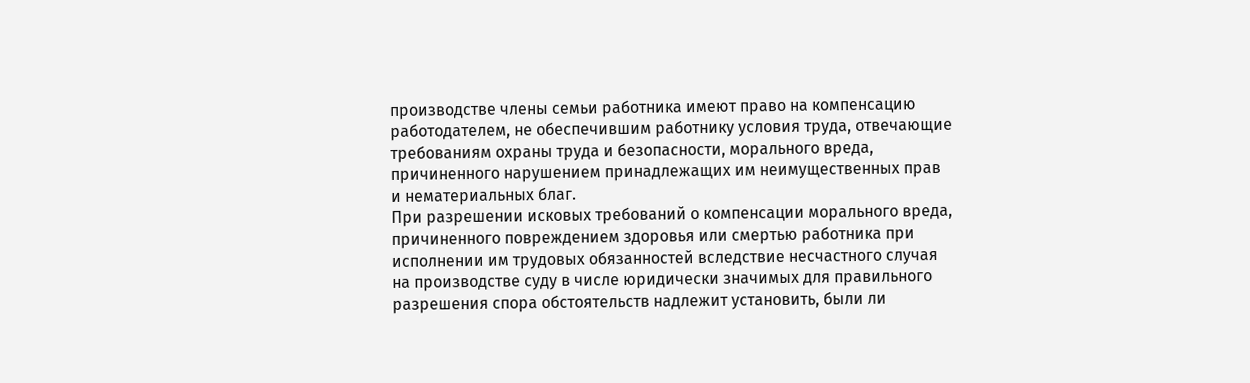производстве члены семьи работника имеют право на компенсацию работодателем, не обеспечившим работнику условия труда, отвечающие требованиям охраны труда и безопасности, морального вреда, причиненного нарушением принадлежащих им неимущественных прав и нематериальных благ.
При разрешении исковых требований о компенсации морального вреда, причиненного повреждением здоровья или смертью работника при исполнении им трудовых обязанностей вследствие несчастного случая на производстве суду в числе юридически значимых для правильного разрешения спора обстоятельств надлежит установить, были ли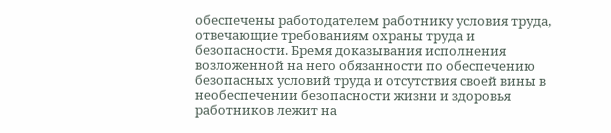обеспечены работодателем работнику условия труда, отвечающие требованиям охраны труда и безопасности. Бремя доказывания исполнения возложенной на него обязанности по обеспечению безопасных условий труда и отсутствия своей вины в необеспечении безопасности жизни и здоровья работников лежит на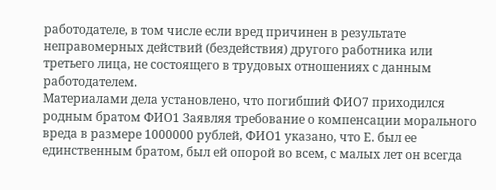работодателе, в том числе если вред причинен в результате неправомерных действий (бездействия) другого работника или третьего лица, не состоящего в трудовых отношениях с данным работодателем.
Материалами дела установлено, что погибший ФИО7 приходился родным братом ФИО1 Заявляя требование о компенсации морального вреда в размере 1000000 рублей, ФИО1 указано, что Е. был ее единственным братом, был ей опорой во всем, с малых лет он всегда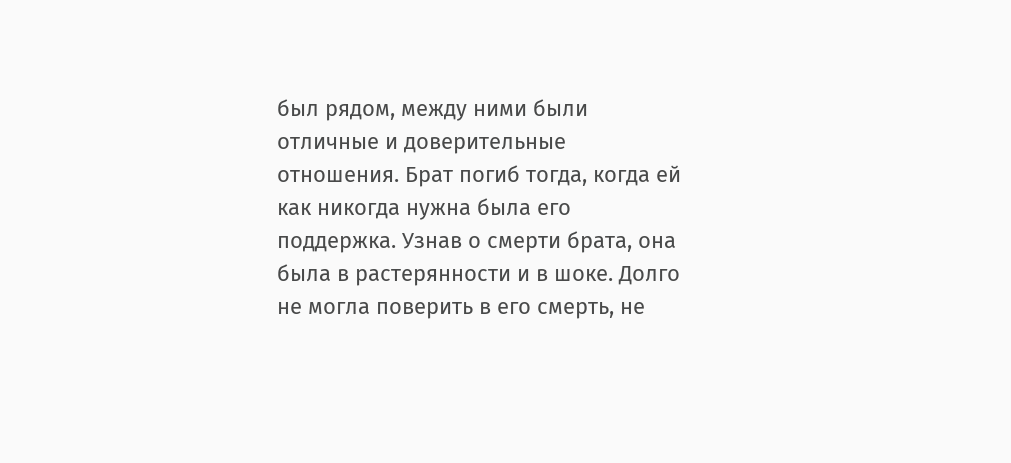был рядом, между ними были отличные и доверительные отношения. Брат погиб тогда, когда ей как никогда нужна была его поддержка. Узнав о смерти брата, она была в растерянности и в шоке. Долго не могла поверить в его смерть, не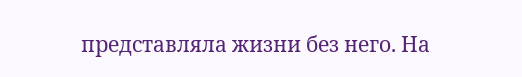представляла жизни без него. На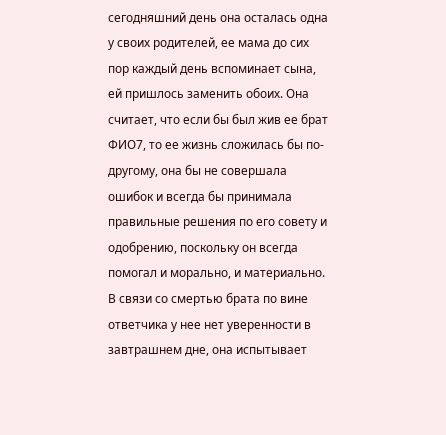сегодняшний день она осталась одна у своих родителей, ее мама до сих пор каждый день вспоминает сына, ей пришлось заменить обоих. Она считает, что если бы был жив ее брат ФИО7, то ее жизнь сложилась бы по-другому, она бы не совершала ошибок и всегда бы принимала правильные решения по его совету и одобрению, поскольку он всегда помогал и морально, и материально. В связи со смертью брата по вине ответчика у нее нет уверенности в завтрашнем дне, она испытывает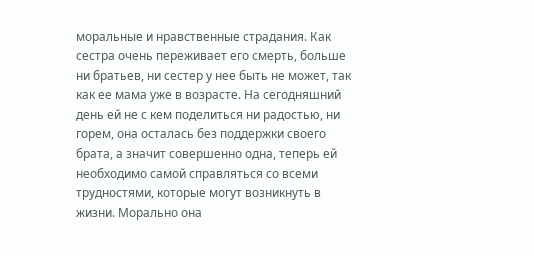моральные и нравственные страдания. Как сестра очень переживает его смерть, больше ни братьев, ни сестер у нее быть не может, так как ее мама уже в возрасте. На сегодняшний день ей не с кем поделиться ни радостью, ни горем, она осталась без поддержки своего брата, а значит совершенно одна, теперь ей необходимо самой справляться со всеми трудностями, которые могут возникнуть в жизни. Морально она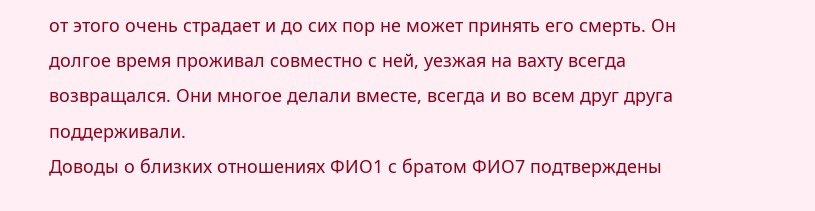от этого очень страдает и до сих пор не может принять его смерть. Он долгое время проживал совместно с ней, уезжая на вахту всегда возвращался. Они многое делали вместе, всегда и во всем друг друга поддерживали.
Доводы о близких отношениях ФИО1 с братом ФИО7 подтверждены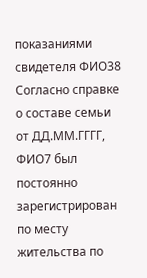показаниями свидетеля ФИО38 Согласно справке о составе семьи от ДД.ММ.ГГГГ, ФИО7 был постоянно зарегистрирован по месту жительства по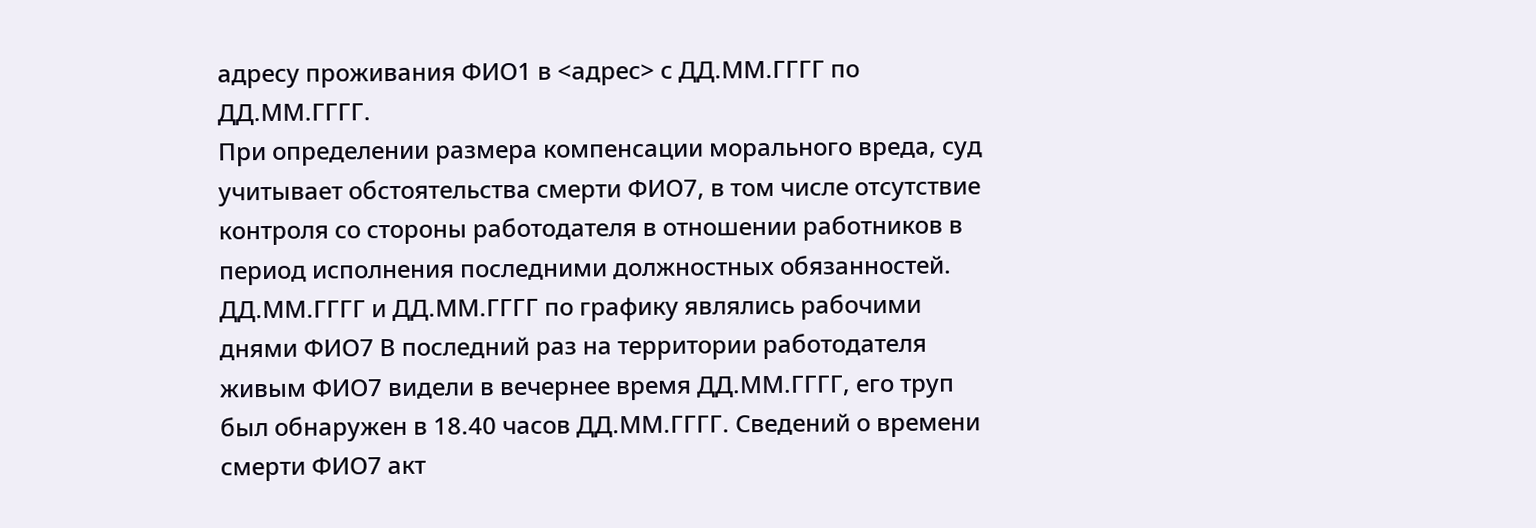адресу проживания ФИО1 в <адрес> с ДД.ММ.ГГГГ по ДД.ММ.ГГГГ.
При определении размера компенсации морального вреда, суд учитывает обстоятельства смерти ФИО7, в том числе отсутствие контроля со стороны работодателя в отношении работников в период исполнения последними должностных обязанностей. ДД.ММ.ГГГГ и ДД.ММ.ГГГГ по графику являлись рабочими днями ФИО7 В последний раз на территории работодателя живым ФИО7 видели в вечернее время ДД.ММ.ГГГГ, его труп был обнаружен в 18.40 часов ДД.ММ.ГГГГ. Сведений о времени смерти ФИО7 акт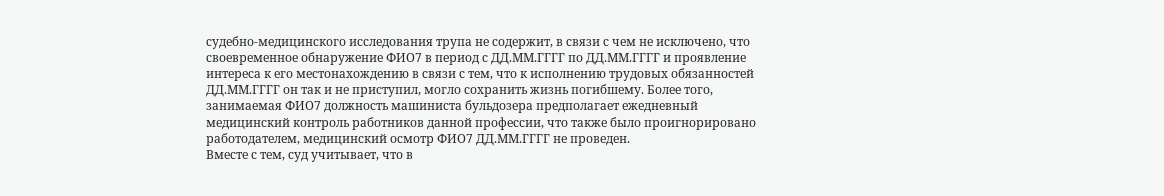судебно-медицинского исследования трупа не содержит, в связи с чем не исключено, что своевременное обнаружение ФИО7 в период с ДД.ММ.ГГГГ по ДД.ММ.ГГГГ и проявление интереса к его местонахождению в связи с тем, что к исполнению трудовых обязанностей ДД.ММ.ГГГГ он так и не приступил, могло сохранить жизнь погибшему. Более того, занимаемая ФИО7 должность машиниста бульдозера предполагает ежедневный медицинский контроль работников данной профессии, что также было проигнорировано работодателем, медицинский осмотр ФИО7 ДД.ММ.ГГГГ не проведен.
Вместе с тем, суд учитывает, что в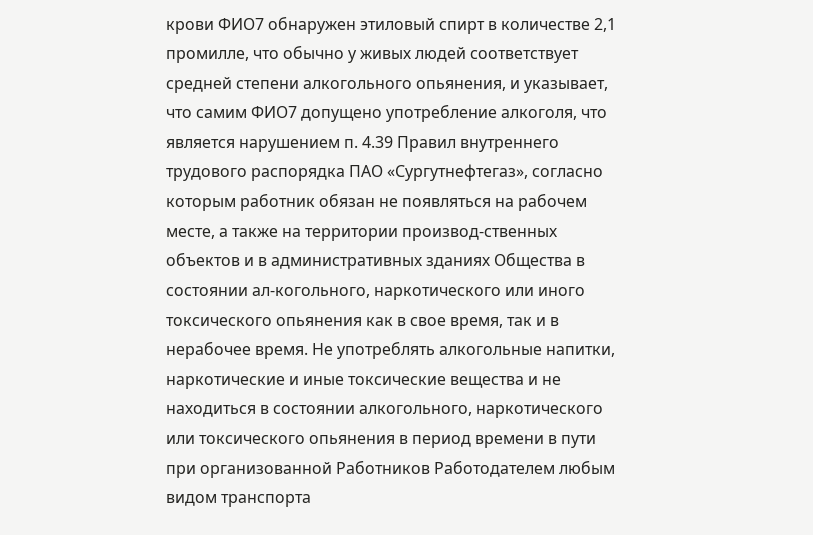крови ФИО7 обнаружен этиловый спирт в количестве 2,1 промилле, что обычно у живых людей соответствует средней степени алкогольного опьянения, и указывает, что самим ФИО7 допущено употребление алкоголя, что является нарушением п. 4.39 Правил внутреннего трудового распорядка ПАО «Сургутнефтегаз», согласно которым работник обязан не появляться на рабочем месте, а также на территории производ-ственных объектов и в административных зданиях Общества в состоянии ал-когольного, наркотического или иного токсического опьянения как в свое время, так и в нерабочее время. Не употреблять алкогольные напитки, наркотические и иные токсические вещества и не находиться в состоянии алкогольного, наркотического или токсического опьянения в период времени в пути при организованной Работников Работодателем любым видом транспорта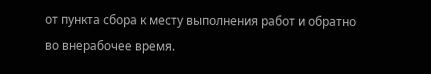от пункта сбора к месту выполнения работ и обратно во внерабочее время.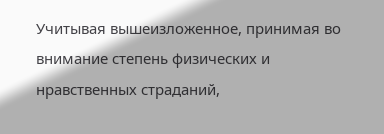Учитывая вышеизложенное, принимая во внимание степень физических и нравственных страданий,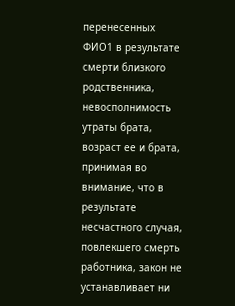перенесенных ФИО1 в результате смерти близкого родственника, невосполнимость утраты брата, возраст ее и брата, принимая во внимание, что в результате несчастного случая, повлекшего смерть работника, закон не устанавливает ни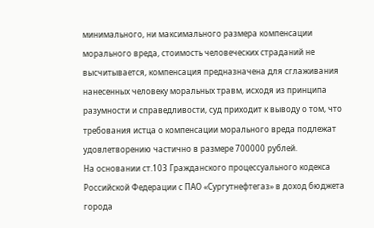минимального, ни максимального размера компенсации морального вреда, стоимость человеческих страданий не высчитывается, компенсация предназначена для сглаживания нанесенных человеку моральных травм, исходя из принципа разумности и справедливости, суд приходит к выводу о том, что требования истца о компенсации морального вреда подлежат удовлетворению частично в размере 700000 рублей.
На основании ст.103 Гражданского процессуального кодекса Российской Федерации с ПАО «Сургутнефтегаз» в доход бюджета города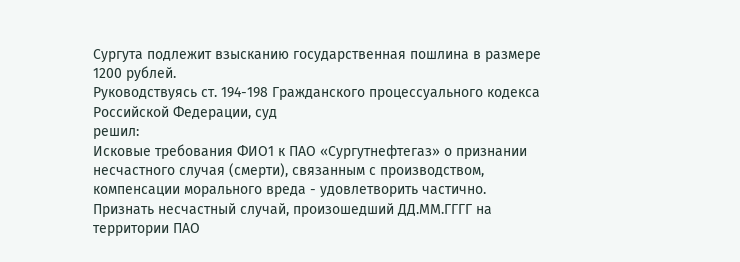Сургута подлежит взысканию государственная пошлина в размере 1200 рублей.
Руководствуясь ст. 194-198 Гражданского процессуального кодекса Российской Федерации, суд
решил:
Исковые требования ФИО1 к ПАО «Сургутнефтегаз» о признании несчастного случая (смерти), связанным с производством, компенсации морального вреда - удовлетворить частично.
Признать несчастный случай, произошедший ДД.ММ.ГГГГ на территории ПАО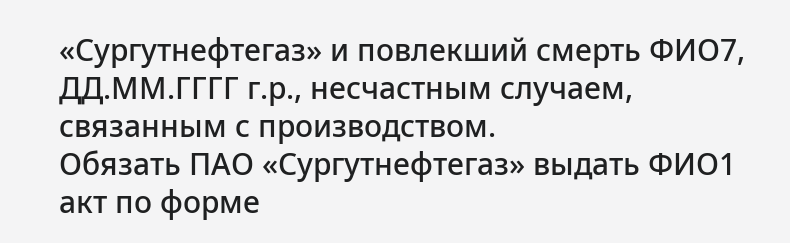«Сургутнефтегаз» и повлекший смерть ФИО7, ДД.ММ.ГГГГ г.р., несчастным случаем, связанным с производством.
Обязать ПАО «Сургутнефтегаз» выдать ФИО1 акт по форме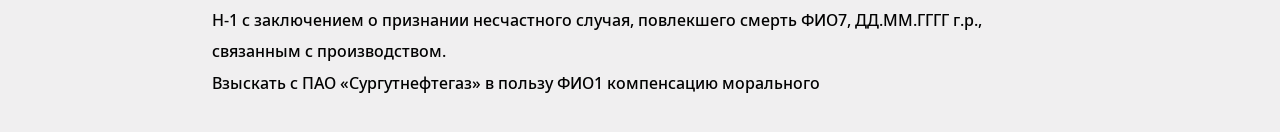Н-1 с заключением о признании несчастного случая, повлекшего смерть ФИО7, ДД.ММ.ГГГГ г.р., связанным с производством.
Взыскать с ПАО «Сургутнефтегаз» в пользу ФИО1 компенсацию морального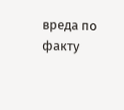вреда по факту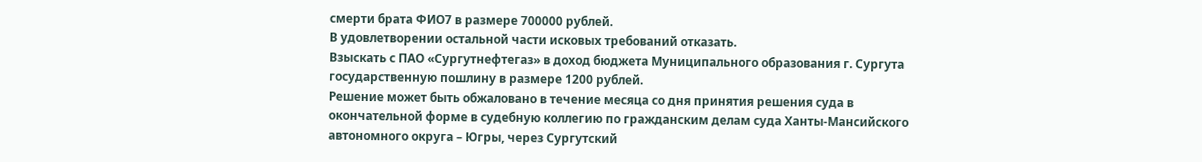смерти брата ФИО7 в размере 700000 рублей.
В удовлетворении остальной части исковых требований отказать.
Взыскать с ПАО «Сургутнефтегаз» в доход бюджета Муниципального образования г. Сургута государственную пошлину в размере 1200 рублей.
Решение может быть обжаловано в течение месяца со дня принятия решения суда в окончательной форме в судебную коллегию по гражданским делам суда Ханты-Мансийского автономного округа – Югры, через Сургутский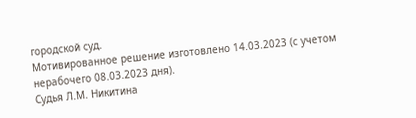городской суд.
Мотивированное решение изготовлено 14.03.2023 (с учетом нерабочего 08.03.2023 дня).
Судья Л.М. Никитина